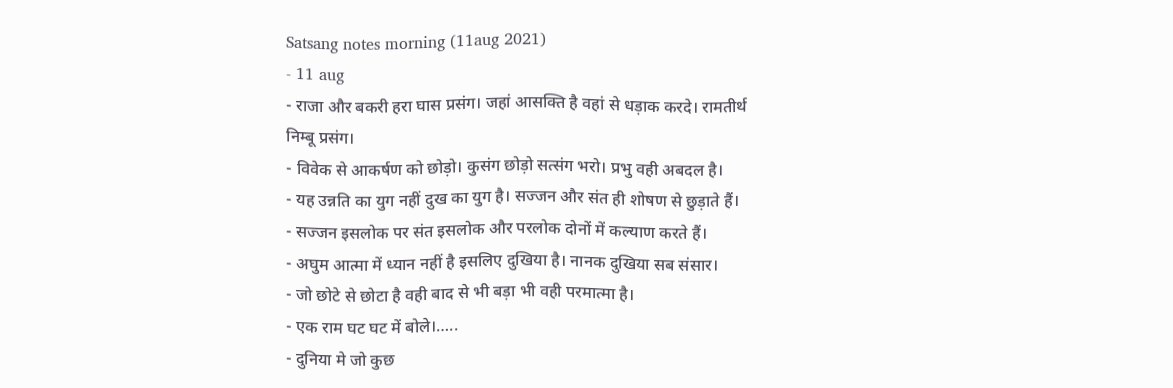Satsang notes morning (11aug 2021)
- 11 aug
- राजा और बकरी हरा घास प्रसंग। जहां आसक्ति है वहां से धड़ाक करदे। रामतीर्थ निम्बू प्रसंग।
- विवेक से आकर्षण को छोड़ो। कुसंग छोड़ो सत्संग भरो। प्रभु वही अबदल है।
- यह उन्नति का युग नहीं दुख का युग है। सज्जन और संत ही शोषण से छुड़ाते हैं।
- सज्जन इसलोक पर संत इसलोक और परलोक दोनों में कल्याण करते हैं।
- अघुम आत्मा में ध्यान नहीं है इसलिए दुखिया है। नानक दुखिया सब संसार।
- जो छोटे से छोटा है वही बाद से भी बड़ा भी वही परमात्मा है।
- एक राम घट घट में बोले।…..
- दुनिया मे जो कुछ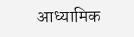आध्यामिक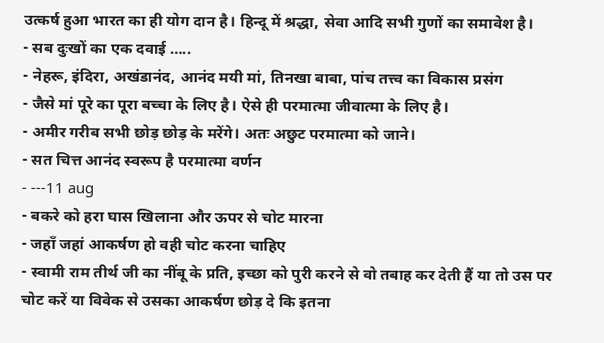उत्कर्ष हुआ भारत का ही योग दान है। हिन्दू में श्रद्धा, सेवा आदि सभी गुणों का समावेश है।
- सब दुःखों का एक दवाई …..
- नेहरू, इंदिरा, अखंडानंद, आनंद मयी मां, तिनखा बाबा, पांच तत्त्व का विकास प्रसंग
- जैसे मां पूरे का पूरा बच्चा के लिए है। ऐसे ही परमात्मा जीवात्मा के लिए है।
- अमीर गरीब सभी छोड़ छोड़ के मरेंगे। अतः अछुट परमात्मा को जाने।
- सत चित्त आनंद स्वरूप है परमात्मा वर्णन
- ---11 aug
- बकरे को हरा घास खिलाना और ऊपर से चोट मारना
- जहाँ जहां आकर्षण हो वही चोट करना चाहिए
- स्वामी राम तीर्थ जी का नींबू के प्रति, इच्छा को पुरी करने से वो तबाह कर देती हैं या तो उस पर चोट करें या विवेक से उसका आकर्षण छोड़ दे कि इतना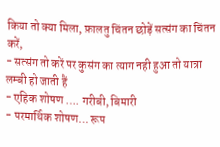किया तो क्या मिला, फ़ालतु चिंतन छोड़ें सत्संग का चिंतन करें,
- सत्संग तो करें पर कुसंग का त्याग नही हुआ तो यात्रा लम्बी हो जाती हैं
- एहिक शोषण …. गरीबी, बिमारी
- परमार्थिक शोषण… रूप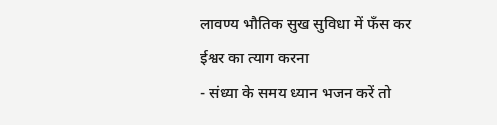लावण्य भौतिक सुख सुविधा में फँस कर ईश्वर का त्याग करना
- संध्या के समय ध्यान भजन करें तो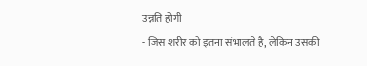उन्नति होगी
- जिस शरीर को इतना संभालते है, लेकिन उसकी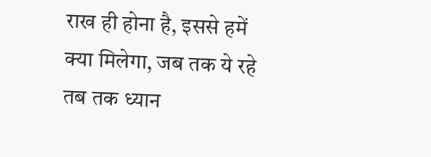राख ही होना है, इससे हमें क्या मिलेगा, जब तक ये रहे तब तक ध्यान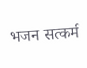भजन सत्कर्म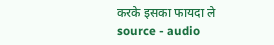करके इसका फायदा ले
source - audio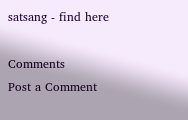satsang - find here

Comments
Post a Comment